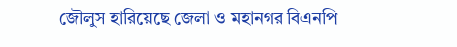জৌলুস হারিয়েছে জেলা ও মহানগর বিএনপি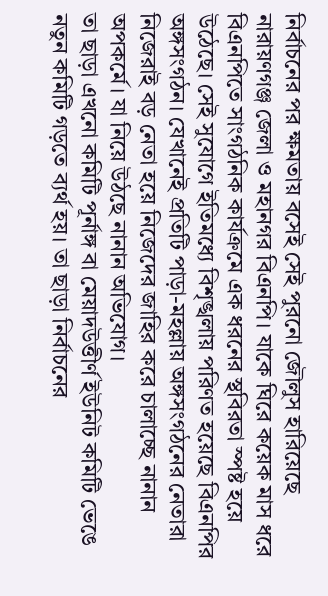নির্বাচনের পর ক্ষমতায় বসেই সেই পুরনো জৌলুস হারিয়েছে নারায়ণগঞ্জ জেলা ও মহানগর বিএনপি। যাকে ঘিরে কয়েক মাস ধরে বিএনপিতে সাংগঠনিক কার্যক্রমে এক ধরনের স্থবিরতা স্পষ্ট হয়ে উঠেছে। সেই সুযোগে ইতিমধ্যে বিশৃঙ্খলায় পরিণত হয়েছে বিএনপির অঙ্গসংগঠন। যেখানেই প্রতিটি পাড়া-মহল্লায় অঙ্গসংগঠনের নেতারা নিজেরাই বড় নেতা হয়ে নিজেদের জাহির করে চালাচ্ছে নানান অপকর্মে। যা নিয়ে উঠছে নানান অভিযোগ।
তা ছাড়া এখনো কমিটি পূর্নাঙ্গ বা মেয়াদউত্তীর্ণ ইউনিট কমিটি ভেঙে নতুন কমিটি গড়তে ব্যর্থ হয়। তা ছাড়া নির্বাচনের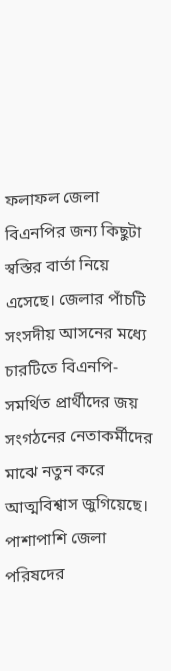ফলাফল জেলা বিএনপির জন্য কিছুটা স্বস্তির বার্তা নিয়ে এসেছে। জেলার পাঁচটি সংসদীয় আসনের মধ্যে চারটিতে বিএনপি-সমর্থিত প্রার্থীদের জয় সংগঠনের নেতাকর্মীদের মাঝে নতুন করে আত্মবিশ্বাস জুগিয়েছে। পাশাপাশি জেলা পরিষদের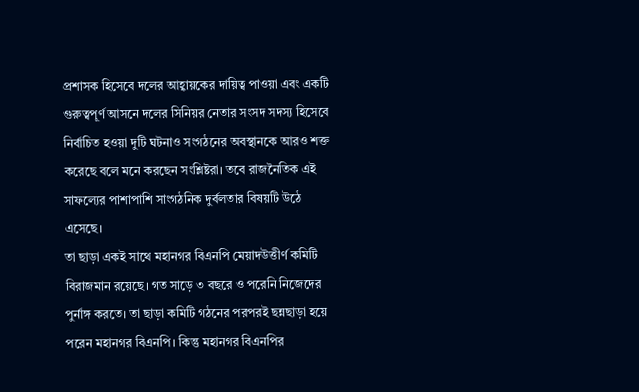প্রশাসক হিসেবে দলের আহ্বায়কের দায়িত্ব পাওয়া এবং একটি গুরুত্বপূর্ণ আসনে দলের সিনিয়র নেতার সংসদ সদস্য হিসেবে নির্বাচিত হওয়া দুটি ঘটনাও সংগঠনের অবস্থানকে আরও শক্ত করেছে বলে মনে করছেন সংশ্লিষ্টরা। তবে রাজনৈতিক এই সাফল্যের পাশাপাশি সাংগঠনিক দুর্বলতার বিষয়টি উঠে এসেছে।
তা ছাড়া একই সাথে মহানগর বিএনপি মেয়াদউত্তীর্ণ কমিটি বিরাজমান রয়েছে। গত সাড়ে ৩ বছরে ও পরেনি নিজেদের পুর্নাঙ্গ করতে। তা ছাড়া কমিটি গঠনের পরপরই ছন্নছাড়া হয়ে পরেন মহানগর বিএনপি। কিন্তু মহানগর বিএনপির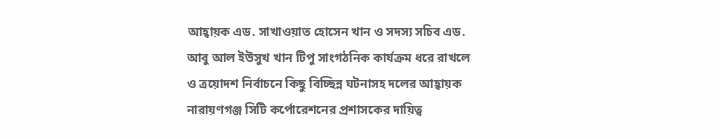আহ্বায়ক এড. সাখাওয়াত হোসেন খান ও সদস্য সচিব এড. আবু আল ইউসুখ খান টিপু সাংগঠনিক কার্যক্রম ধরে রাখলে ও ত্রয়োদশ নির্বাচনে কিছু বিচ্ছিন্ন ঘটনাসহ দলের আহ্বায়ক নারায়ণগঞ্জ সিটি কর্পোরেশনের প্রশাসকের দায়িত্ব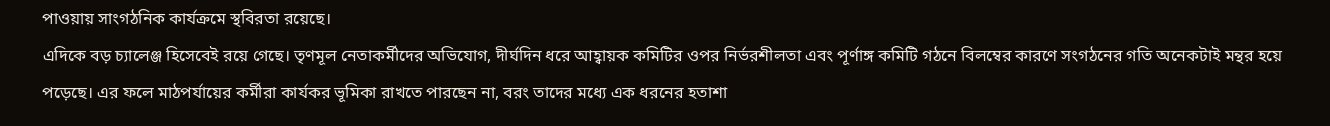পাওয়ায় সাংগঠনিক কার্যক্রমে স্থবিরতা রয়েছে।
এদিকে বড় চ্যালেঞ্জ হিসেবেই রয়ে গেছে। তৃণমূল নেতাকর্মীদের অভিযোগ, দীর্ঘদিন ধরে আহ্বায়ক কমিটির ওপর নির্ভরশীলতা এবং পূর্ণাঙ্গ কমিটি গঠনে বিলম্বের কারণে সংগঠনের গতি অনেকটাই মন্থর হয়ে পড়েছে। এর ফলে মাঠপর্যায়ের কর্মীরা কার্যকর ভূমিকা রাখতে পারছেন না, বরং তাদের মধ্যে এক ধরনের হতাশা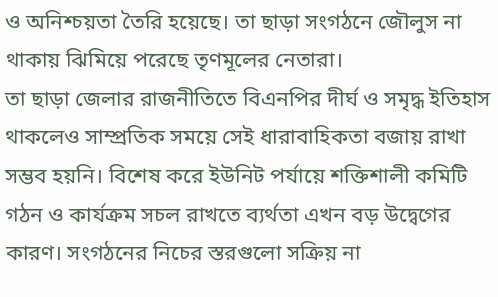ও অনিশ্চয়তা তৈরি হয়েছে। তা ছাড়া সংগঠনে জৌলুস না থাকায় ঝিমিয়ে পরেছে তৃণমূলের নেতারা।
তা ছাড়া জেলার রাজনীতিতে বিএনপির দীর্ঘ ও সমৃদ্ধ ইতিহাস থাকলেও সাম্প্রতিক সময়ে সেই ধারাবাহিকতা বজায় রাখা সম্ভব হয়নি। বিশেষ করে ইউনিট পর্যায়ে শক্তিশালী কমিটি গঠন ও কার্যক্রম সচল রাখতে ব্যর্থতা এখন বড় উদ্বেগের কারণ। সংগঠনের নিচের স্তরগুলো সক্রিয় না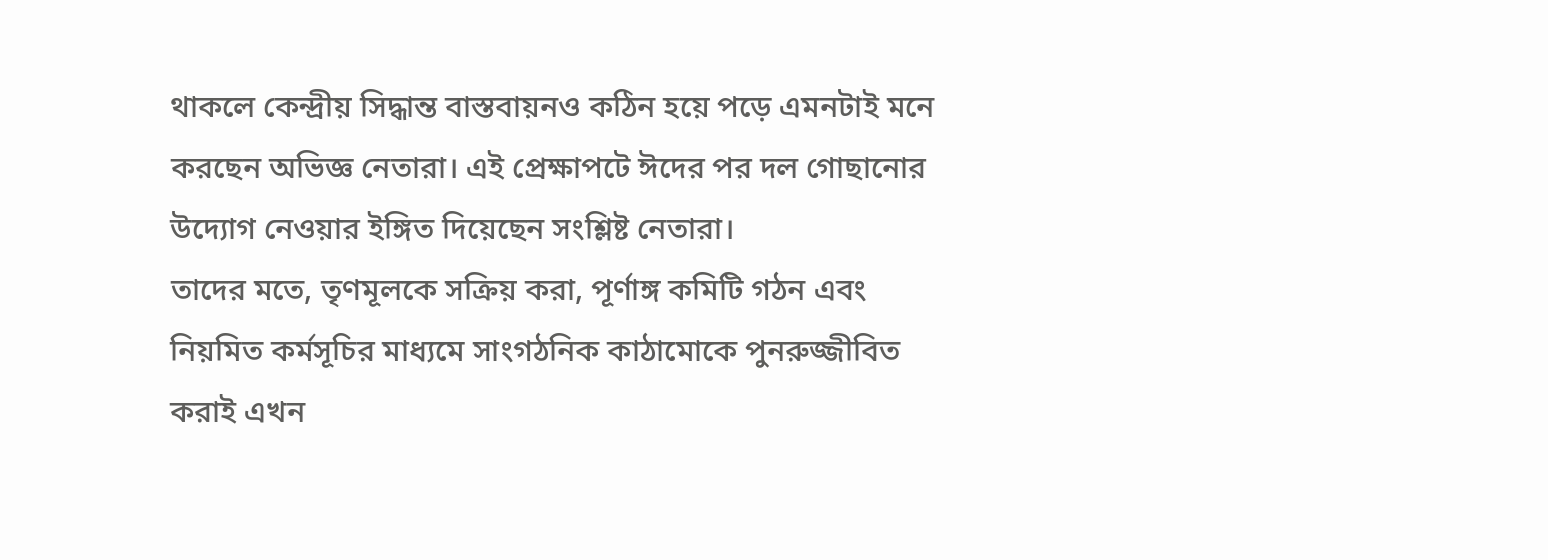থাকলে কেন্দ্রীয় সিদ্ধান্ত বাস্তবায়নও কঠিন হয়ে পড়ে এমনটাই মনে করছেন অভিজ্ঞ নেতারা। এই প্রেক্ষাপটে ঈদের পর দল গোছানোর উদ্যোগ নেওয়ার ইঙ্গিত দিয়েছেন সংশ্লিষ্ট নেতারা।
তাদের মতে, তৃণমূলকে সক্রিয় করা, পূর্ণাঙ্গ কমিটি গঠন এবং নিয়মিত কর্মসূচির মাধ্যমে সাংগঠনিক কাঠামোকে পুনরুজ্জীবিত করাই এখন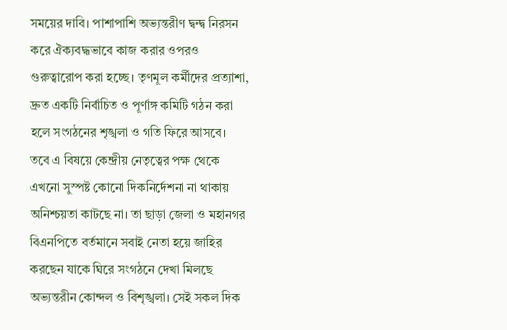সময়ের দাবি। পাশাপাশি অভ্যন্তরীণ দ্বন্দ্ব নিরসন করে ঐক্যবদ্ধভাবে কাজ করার ওপরও গুরুত্বারোপ করা হচ্ছে। তৃণমূল কর্মীদের প্রত্যাশা, দ্রুত একটি নির্বাচিত ও পূর্ণাঙ্গ কমিটি গঠন করা হলে সংগঠনের শৃঙ্খলা ও গতি ফিরে আসবে।
তবে এ বিষয়ে কেন্দ্রীয় নেতৃত্বের পক্ষ থেকে এখনো সুস্পষ্ট কোনো দিকনির্দেশনা না থাকায় অনিশ্চয়তা কাটছে না। তা ছাড়া জেলা ও মহানগর বিএনপিতে বর্তমানে সবাই নেতা হয়ে জাহির করছেন যাকে ঘিরে সংগঠনে দেখা মিলছে অভ্যন্তরীন কোন্দল ও বিশৃঙ্খলা। সেই সকল দিক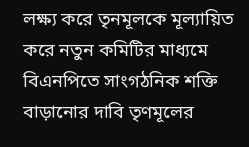লক্ষ্য করে তৃনমূলকে মূল্যায়িত করে নতুন কমিটির মাধ্যমে বিএনপিতে সাংগঠনিক শক্তি বাড়ানোর দাবি তৃণমূলের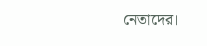নেতাদের।